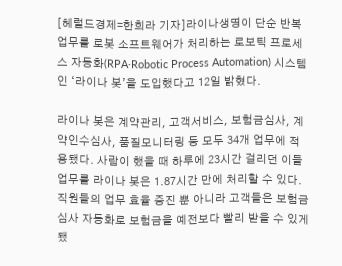[헤럴드경제=한희라 기자]라이나생명이 단순 반복 업무를 로봇 소프트웨어가 처리하는 로보틱 프로세스 자동화(RPA·Robotic Process Automation) 시스템인 ‘라이나 봇’을 도입했다고 12일 밝혔다.

라이나 봇은 계약관리, 고객서비스, 보험금심사, 계약인수심사, 품질모니터링 등 모두 34개 업무에 적용됐다. 사람이 했을 때 하루에 23시간 걸리던 이들 업무를 라이나 봇은 1.87시간 만에 처리할 수 있다. 직원들의 업무 효율 증진 뿐 아니라 고객들은 보험금심사 자동화로 보험금을 예전보다 빨리 받을 수 있게 됐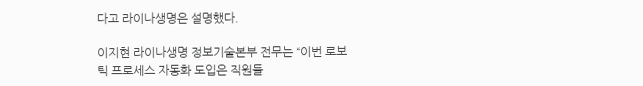다고 라이나생명은 설명했다.

이지현 라이나생명 정보기술본부 전무는 “이번 로보틱 프로세스 자동화 도입은 직원들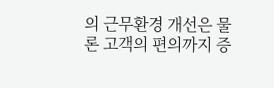의 근무환경 개선은 물론 고객의 편의까지 증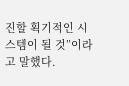진할 획기적인 시스템이 될 것”이라고 말했다.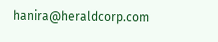hanira@heraldcorp.com